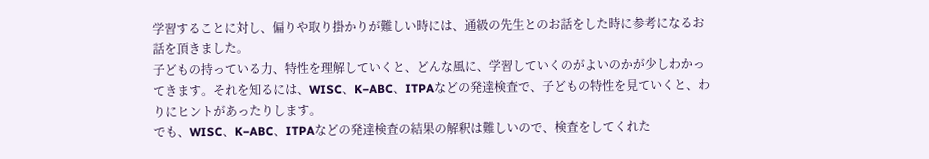学習することに対し、偏りや取り掛かりが難しい時には、通級の先生とのお話をした時に参考になるお話を頂きました。
子どもの持っている力、特性を理解していくと、どんな風に、学習していくのがよいのかが少しわかってきます。それを知るには、WISC、K−ABC、ITPAなどの発達検査で、子どもの特性を見ていくと、わりにヒントがあったりします。
でも、WISC、K−ABC、ITPAなどの発達検査の結果の解釈は難しいので、検査をしてくれた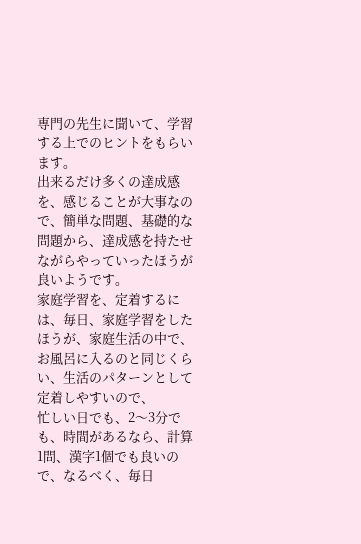専門の先生に聞いて、学習する上でのヒントをもらいます。
出来るだけ多くの達成感を、感じることが大事なので、簡単な問題、基礎的な問題から、達成感を持たせながらやっていったほうが良いようです。
家庭学習を、定着するには、毎日、家庭学習をしたほうが、家庭生活の中で、お風呂に入るのと同じくらい、生活のパターンとして定着しやすいので、
忙しい日でも、2〜3分でも、時間があるなら、計算1問、漢字1個でも良いので、なるべく、毎日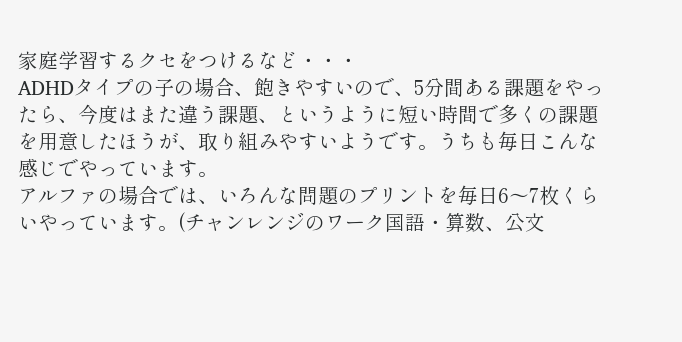家庭学習するクセをつけるなど・・・
ADHDタイプの子の場合、飽きやすいので、5分間ある課題をやったら、今度はまた違う課題、というように短い時間で多くの課題を用意したほうが、取り組みやすいようです。うちも毎日こんな感じでやっています。
アルファの場合では、いろんな問題のプリントを毎日6〜7枚くらいやっています。(チャンレンジのワーク国語・算数、公文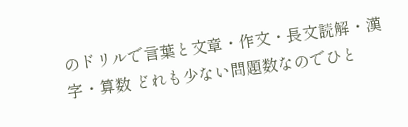のドリルで言葉と文章・作文・長文読解・漢字・算数 どれも少ない問題数なのでひと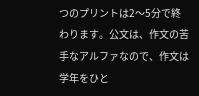つのプリントは2〜5分で終わります。公文は、作文の苦手なアルファなので、作文は学年をひと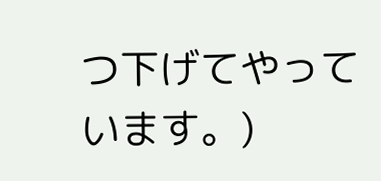つ下げてやっています。)